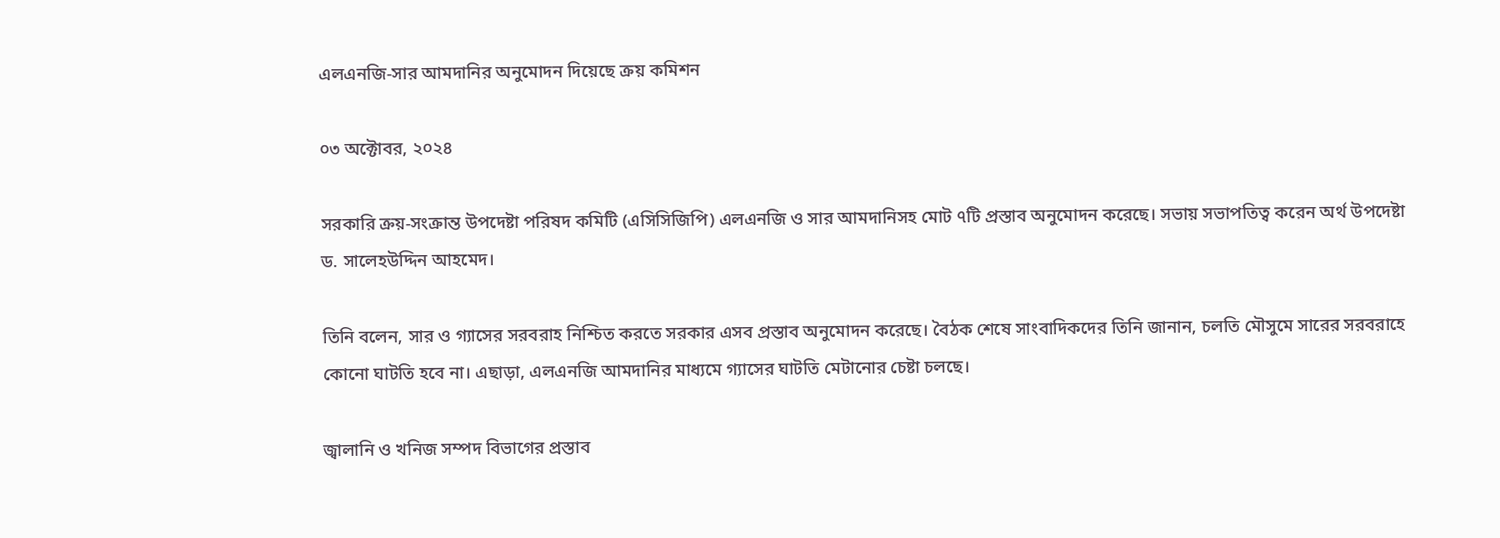এলএনজি-সার আমদানির অনুমোদন দিয়েছে ক্রয় কমিশন

০৩ অক্টোবর, ২০২৪

সরকারি ক্রয়-সংক্রান্ত উপদেষ্টা পরিষদ কমিটি (এসিসিজিপি) এলএনজি ও সার আমদানিসহ মোট ৭টি প্রস্তাব অনুমোদন করেছে। সভায় সভাপতিত্ব করেন অর্থ উপদেষ্টা ড. সালেহউদ্দিন আহমেদ।

তিনি বলেন, সার ও গ্যাসের সরবরাহ নিশ্চিত করতে সরকার এসব প্রস্তাব অনুমোদন করেছে। বৈঠক শেষে সাংবাদিকদের তিনি জানান, চলতি মৌসুমে সারের সরবরাহে কোনো ঘাটতি হবে না। এছাড়া, এলএনজি আমদানির মাধ্যমে গ্যাসের ঘাটতি মেটানোর চেষ্টা চলছে।

জ্বালানি ও খনিজ সম্পদ বিভাগের প্রস্তাব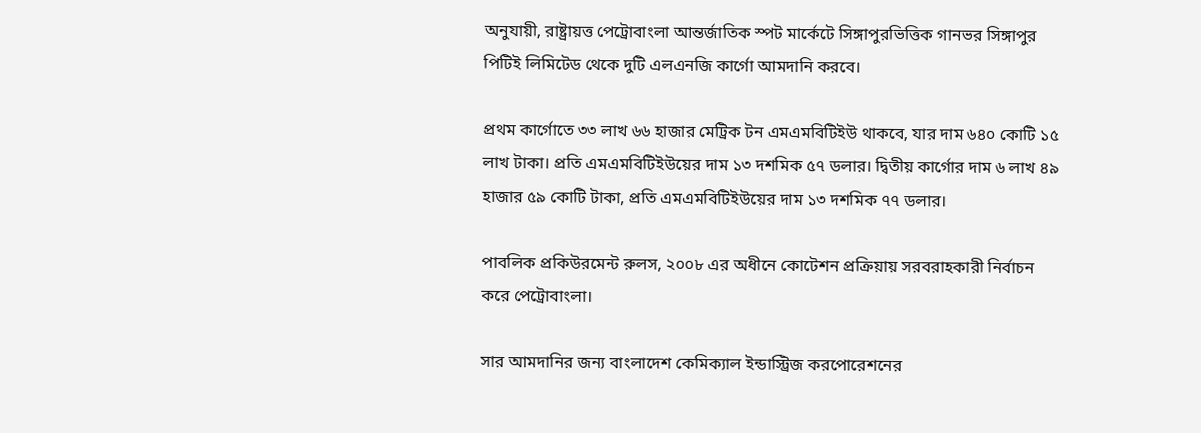অনুযায়ী, রাষ্ট্রায়ত্ত পেট্রোবাংলা আন্তর্জাতিক স্পট মার্কেটে সিঙ্গাপুরভিত্তিক গানভর সিঙ্গাপুর পিটিই লিমিটেড থেকে দুটি এলএনজি কার্গো আমদানি করবে।

প্রথম কার্গোতে ৩৩ লাখ ৬৬ হাজার মেট্রিক টন এমএমবিটিইউ থাকবে, যার দাম ৬৪০ কোটি ১৫ লাখ টাকা। প্রতি এমএমবিটিইউয়ের দাম ১৩ দশমিক ৫৭ ডলার। দ্বিতীয় কার্গোর দাম ৬ লাখ ৪৯ হাজার ৫৯ কোটি টাকা, প্রতি এমএমবিটিইউয়ের দাম ১৩ দশমিক ৭৭ ডলার।

পাবলিক প্রকিউরমেন্ট রুলস, ২০০৮ এর অধীনে কোটেশন প্রক্রিয়ায় সরবরাহকারী নির্বাচন করে পেট্রোবাংলা।

সার আমদানির জন্য বাংলাদেশ কেমিক্যাল ইন্ডাস্ট্রিজ করপোরেশনের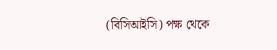(বিসিআইসি) পক্ষ থেকে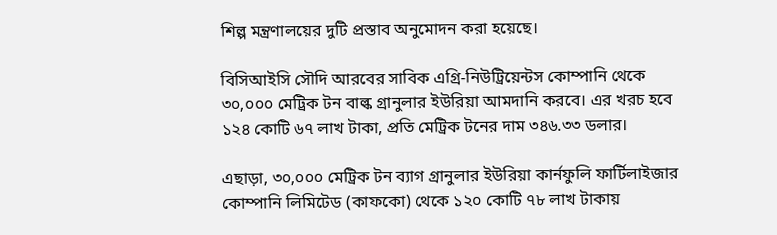শিল্প মন্ত্রণালয়ের দুটি প্রস্তাব অনুমোদন করা হয়েছে।

বিসিআইসি সৌদি আরবের সাবিক এগ্রি-নিউট্রিয়েন্টস কোম্পানি থেকে ৩০,০০০ মেট্রিক টন বাল্ক গ্রানুলার ইউরিয়া আমদানি করবে। এর খরচ হবে ১২৪ কোটি ৬৭ লাখ টাকা, প্রতি মেট্রিক টনের দাম ৩৪৬.৩৩ ডলার।

এছাড়া, ৩০,০০০ মেট্রিক টন ব্যাগ গ্রানুলার ইউরিয়া কার্নফুলি ফার্টিলাইজার কোম্পানি লিমিটেড (কাফকো) থেকে ১২০ কোটি ৭৮ লাখ টাকায়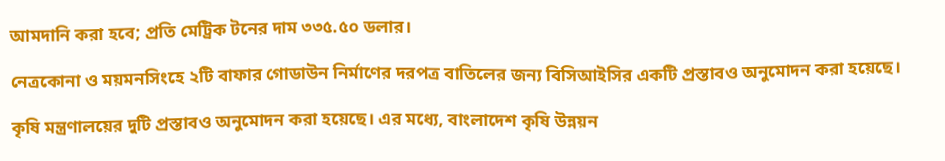আমদানি করা হবে; প্রতি মেট্রিক টনের দাম ৩৩৫.৫০ ডলার।

নেত্রকোনা ও ময়মনসিংহে ২টি বাফার গোডাউন নির্মাণের দরপত্র বাতিলের জন্য বিসিআইসির একটি প্রস্তাবও অনুমোদন করা হয়েছে।

কৃষি মন্ত্রণালয়ের দুটি প্রস্তাবও অনুমোদন করা হয়েছে। এর মধ্যে, বাংলাদেশ কৃষি উন্নয়ন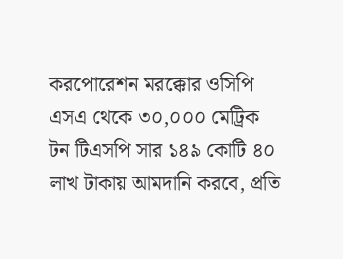করপোরেশন মরক্কোর ওসিপি এসএ থেকে ৩০,০০০ মেট্রিক টন টিএসপি সার ১৪৯ কোটি ৪০ লাখ টাকায় আমদানি করবে, প্রতি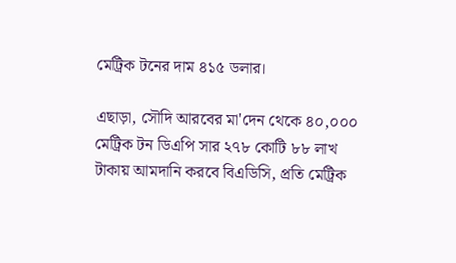মেট্রিক টনের দাম ৪১৫ ডলার।

এছাড়া, সৌদি আরবের মা'দেন থেকে ৪০,০০০ মেট্রিক টন ডিএপি সার ২৭৮ কোটি ৮৮ লাখ টাকায় আমদানি করবে বিএডিসি, প্রতি মেট্রিক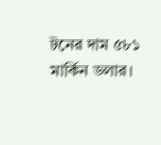টনের দাম ৫৮১ মার্কিন ডলার।